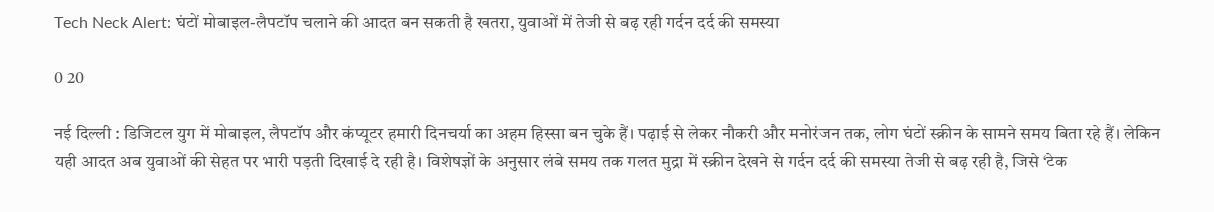Tech Neck Alert: घंटों मोबाइल-लैपटॉप चलाने की आदत बन सकती है खतरा, युवाओं में तेजी से बढ़ रही गर्दन दर्द की समस्या

0 20

नई दिल्ली : डिजिटल युग में मोबाइल, लैपटॉप और कंप्यूटर हमारी दिनचर्या का अहम हिस्सा बन चुके हैं। पढ़ाई से लेकर नौकरी और मनोरंजन तक, लोग घंटों स्क्रीन के सामने समय बिता रहे हैं। लेकिन यही आदत अब युवाओं की सेहत पर भारी पड़ती दिखाई दे रही है। विशेषज्ञों के अनुसार लंबे समय तक गलत मुद्रा में स्क्रीन देखने से गर्दन दर्द की समस्या तेजी से बढ़ रही है, जिसे ‘टेक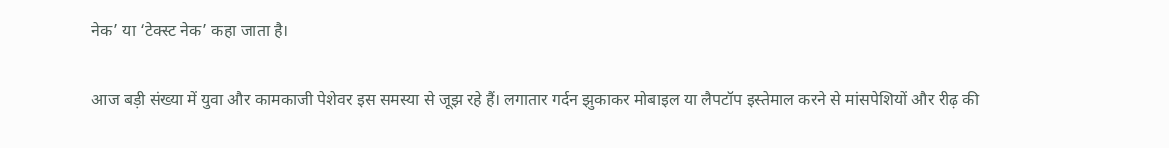नेक’ या ‘टेक्स्ट नेक’ कहा जाता है।

आज बड़ी संख्या में युवा और कामकाजी पेशेवर इस समस्या से जूझ रहे हैं। लगातार गर्दन झुकाकर मोबाइल या लैपटॉप इस्तेमाल करने से मांसपेशियों और रीढ़ की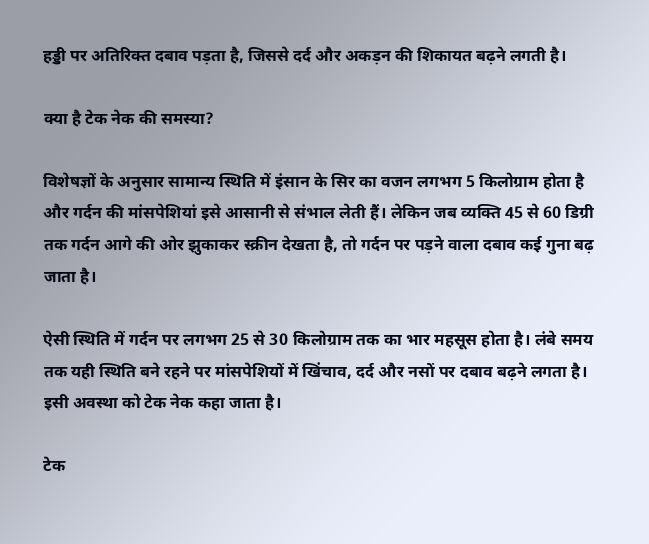हड्डी पर अतिरिक्त दबाव पड़ता है, जिससे दर्द और अकड़न की शिकायत बढ़ने लगती है।

क्या है टेक नेक की समस्या?

विशेषज्ञों के अनुसार सामान्य स्थिति में इंसान के सिर का वजन लगभग 5 किलोग्राम होता है और गर्दन की मांसपेशियां इसे आसानी से संभाल लेती हैं। लेकिन जब व्यक्ति 45 से 60 डिग्री तक गर्दन आगे की ओर झुकाकर स्क्रीन देखता है, तो गर्दन पर पड़ने वाला दबाव कई गुना बढ़ जाता है।

ऐसी स्थिति में गर्दन पर लगभग 25 से 30 किलोग्राम तक का भार महसूस होता है। लंबे समय तक यही स्थिति बने रहने पर मांसपेशियों में खिंचाव, दर्द और नसों पर दबाव बढ़ने लगता है। इसी अवस्था को टेक नेक कहा जाता है।

टेक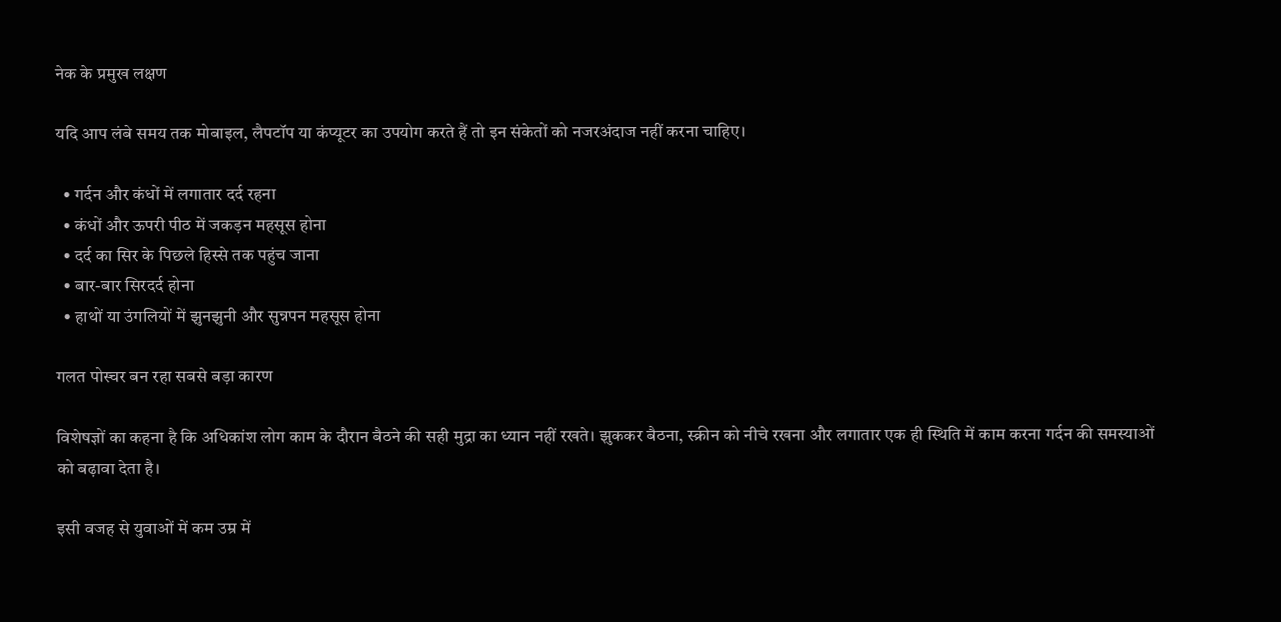नेक के प्रमुख लक्षण

यदि आप लंबे समय तक मोबाइल, लैपटॉप या कंप्यूटर का उपयोग करते हैं तो इन संकेतों को नजरअंदाज नहीं करना चाहिए।

  • गर्दन और कंधों में लगातार दर्द रहना
  • कंधों और ऊपरी पीठ में जकड़न महसूस होना
  • दर्द का सिर के पिछले हिस्से तक पहुंच जाना
  • बार-बार सिरदर्द होना
  • हाथों या उंगलियों में झुनझुनी और सुन्नपन महसूस होना

गलत पोस्चर बन रहा सबसे बड़ा कारण

विशेषज्ञों का कहना है कि अधिकांश लोग काम के दौरान बैठने की सही मुद्रा का ध्यान नहीं रखते। झुककर बैठना, स्क्रीन को नीचे रखना और लगातार एक ही स्थिति में काम करना गर्दन की समस्याओं को बढ़ावा देता है।

इसी वजह से युवाओं में कम उम्र में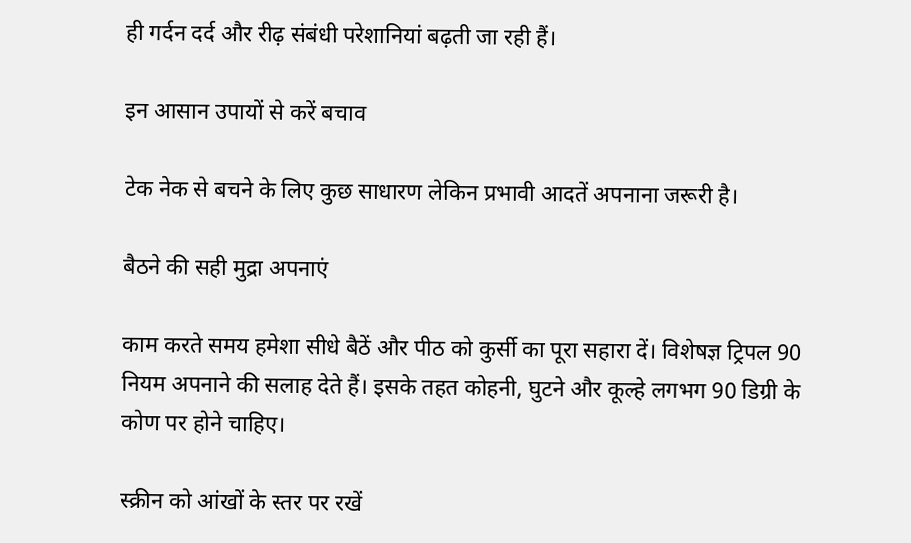ही गर्दन दर्द और रीढ़ संबंधी परेशानियां बढ़ती जा रही हैं।

इन आसान उपायों से करें बचाव

टेक नेक से बचने के लिए कुछ साधारण लेकिन प्रभावी आदतें अपनाना जरूरी है।

बैठने की सही मुद्रा अपनाएं

काम करते समय हमेशा सीधे बैठें और पीठ को कुर्सी का पूरा सहारा दें। विशेषज्ञ ट्रिपल 90 नियम अपनाने की सलाह देते हैं। इसके तहत कोहनी, घुटने और कूल्हे लगभग 90 डिग्री के कोण पर होने चाहिए।

स्क्रीन को आंखों के स्तर पर रखें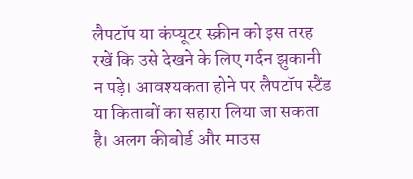लैपटॉप या कंप्यूटर स्क्रीन को इस तरह रखें कि उसे देखने के लिए गर्दन झुकानी न पड़े। आवश्यकता होने पर लैपटॉप स्टैंड या किताबों का सहारा लिया जा सकता है। अलग कीबोर्ड और माउस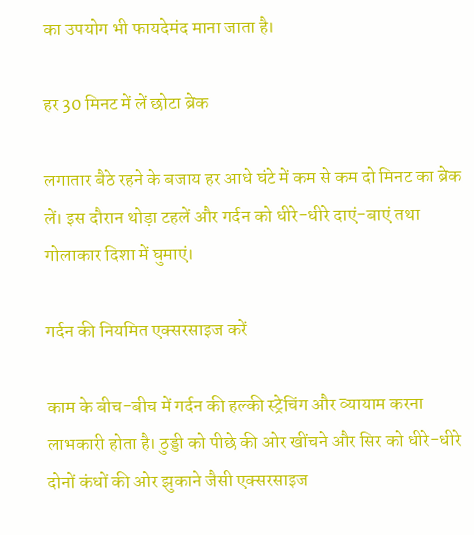का उपयोग भी फायदेमंद माना जाता है।

हर 30 मिनट में लें छोटा ब्रेक

लगातार बैठे रहने के बजाय हर आधे घंटे में कम से कम दो मिनट का ब्रेक लें। इस दौरान थोड़ा टहलें और गर्दन को धीरे-धीरे दाएं-बाएं तथा गोलाकार दिशा में घुमाएं।

गर्दन की नियमित एक्सरसाइज करें

काम के बीच-बीच में गर्दन की हल्की स्ट्रेचिंग और व्यायाम करना लाभकारी होता है। ठुड्डी को पीछे की ओर खींचने और सिर को धीरे-धीरे दोनों कंधों की ओर झुकाने जैसी एक्सरसाइज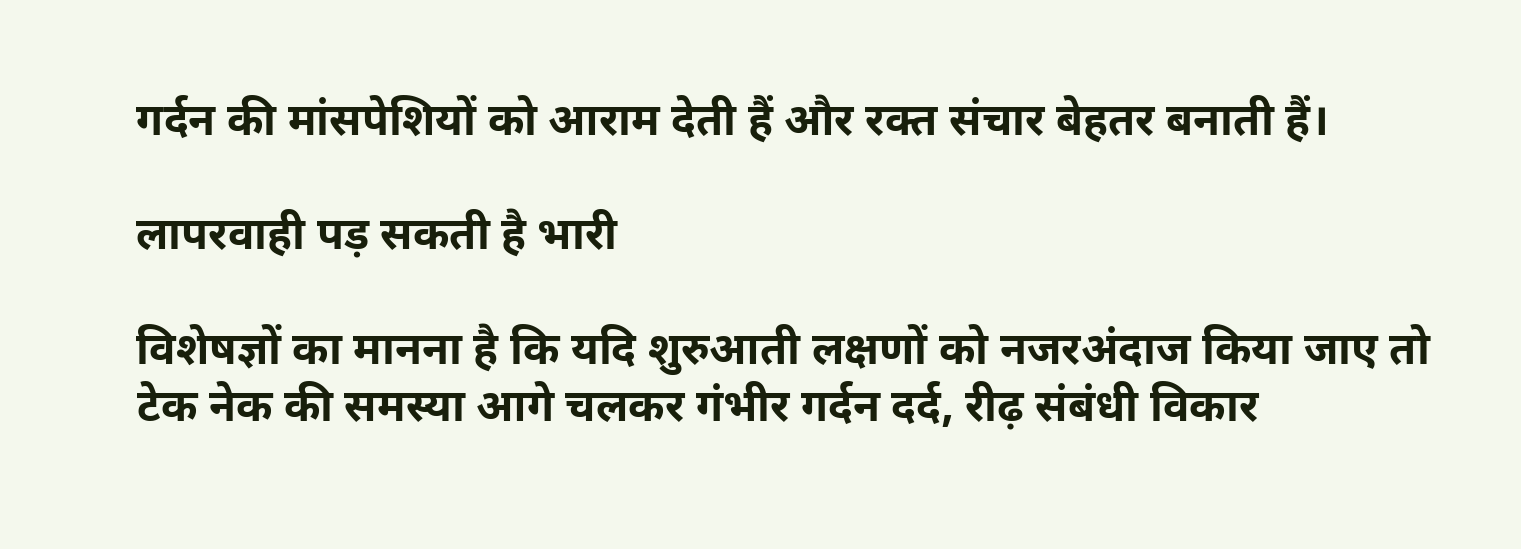गर्दन की मांसपेशियों को आराम देती हैं और रक्त संचार बेहतर बनाती हैं।

लापरवाही पड़ सकती है भारी

विशेषज्ञों का मानना है कि यदि शुरुआती लक्षणों को नजरअंदाज किया जाए तो टेक नेक की समस्या आगे चलकर गंभीर गर्दन दर्द, रीढ़ संबंधी विकार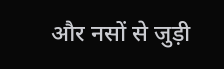और नसों से जुड़ी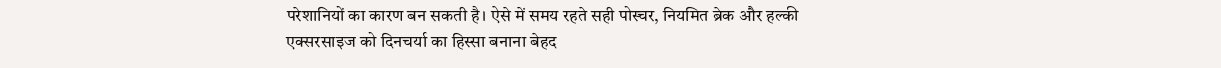परेशानियों का कारण बन सकती है। ऐसे में समय रहते सही पोस्चर, नियमित ब्रेक और हल्की एक्सरसाइज को दिनचर्या का हिस्सा बनाना बेहद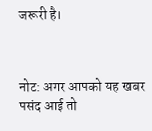जरूरी है।



नोट: अगर आपको यह खबर पसंद आई तो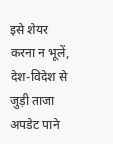इसे शेयर करना न भूलें, देश-विदेश से जुड़ी ताजा अपडेट पाने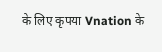के लिए कृपया Vnation के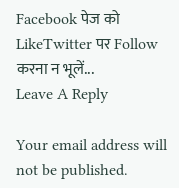Facebook पेज को LikeTwitter पर Follow करना न भूलें...
Leave A Reply

Your email address will not be published.